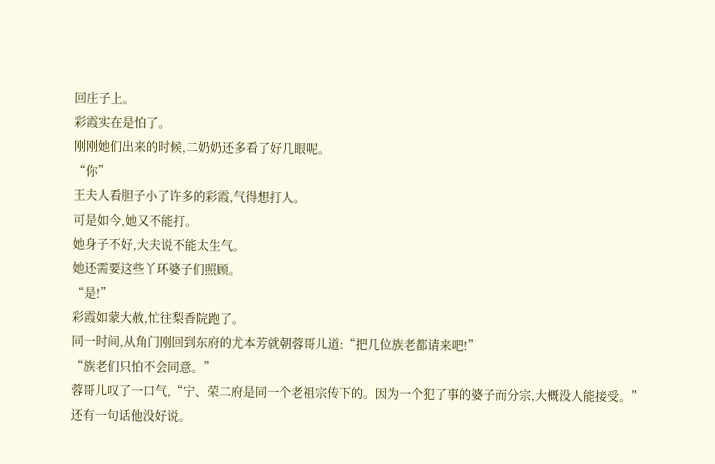回庄子上。
彩霞实在是怕了。
刚刚她们出来的时候,二奶奶还多看了好几眼呢。
“你”
王夫人看胆子小了许多的彩霞,气得想打人。
可是如今,她又不能打。
她身子不好,大夫说不能太生气。
她还需要这些丫环婆子们照顾。
“是!”
彩霞如蒙大赦,忙往梨香院跑了。
同一时间,从角门刚回到东府的尤本芳就朝蓉哥儿道:“把几位族老都请来吧!”
“族老们只怕不会同意。”
蓉哥儿叹了一口气,“宁、荣二府是同一个老祖宗传下的。因为一个犯了事的婆子而分宗,大概没人能接受。”
还有一句话他没好说。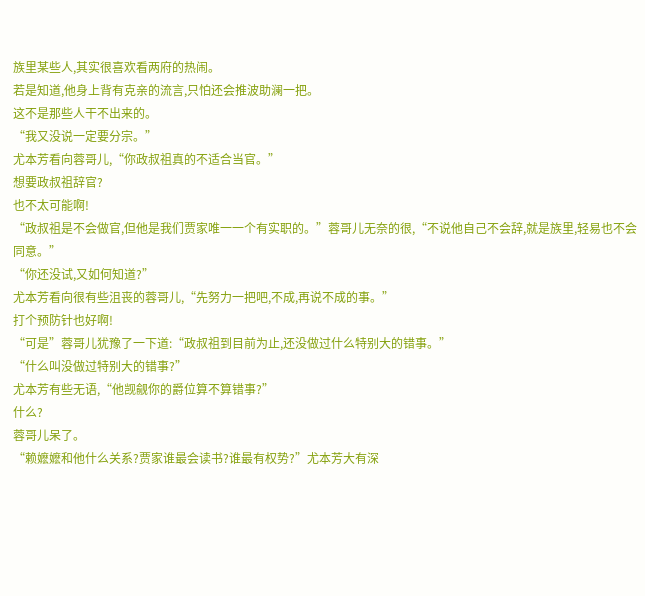族里某些人,其实很喜欢看两府的热闹。
若是知道,他身上背有克亲的流言,只怕还会推波助澜一把。
这不是那些人干不出来的。
“我又没说一定要分宗。”
尤本芳看向蓉哥儿,“你政叔祖真的不适合当官。”
想要政叔祖辞官?
也不太可能啊!
“政叔祖是不会做官,但他是我们贾家唯一一个有实职的。”蓉哥儿无奈的很,“不说他自己不会辞,就是族里,轻易也不会同意。”
“你还没试,又如何知道?”
尤本芳看向很有些沮丧的蓉哥儿,“先努力一把吧,不成,再说不成的事。”
打个预防针也好啊!
“可是”蓉哥儿犹豫了一下道:“政叔祖到目前为止,还没做过什么特别大的错事。”
“什么叫没做过特别大的错事?”
尤本芳有些无语,“他觊觎你的爵位算不算错事?”
什么?
蓉哥儿呆了。
“赖嬷嬷和他什么关系?贾家谁最会读书?谁最有权势?”尤本芳大有深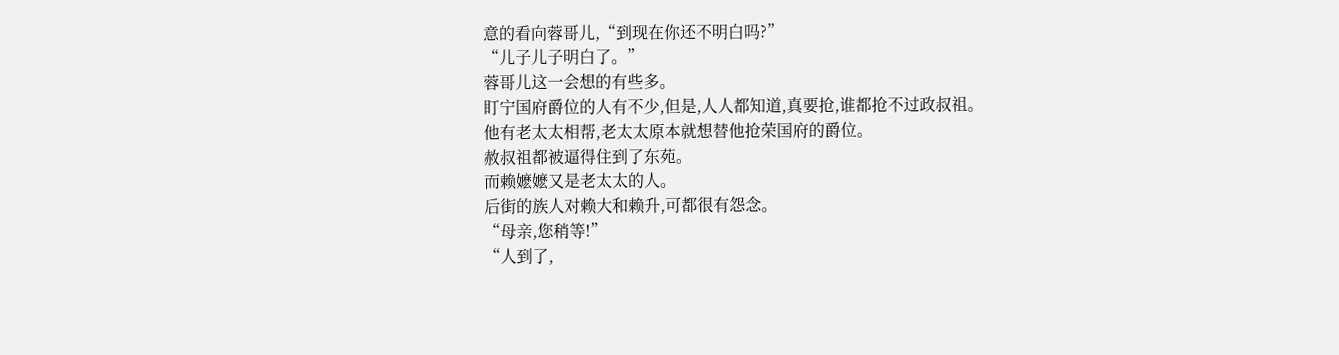意的看向蓉哥儿,“到现在你还不明白吗?”
“儿子儿子明白了。”
蓉哥儿这一会想的有些多。
盯宁国府爵位的人有不少,但是,人人都知道,真要抢,谁都抢不过政叔祖。
他有老太太相帮,老太太原本就想替他抢荣国府的爵位。
赦叔祖都被逼得住到了东苑。
而赖嬷嬷又是老太太的人。
后街的族人对赖大和赖升,可都很有怨念。
“母亲,您稍等!”
“人到了,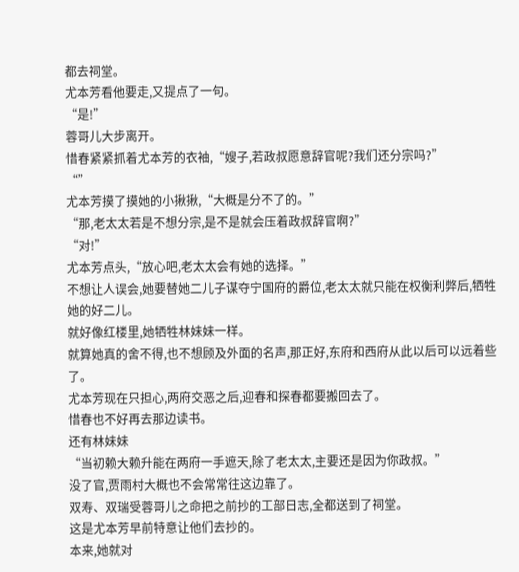都去祠堂。
尤本芳看他要走,又提点了一句。
“是!”
蓉哥儿大步离开。
惜春紧紧抓着尤本芳的衣袖,“嫂子,若政叔愿意辞官呢?我们还分宗吗?”
“”
尤本芳摸了摸她的小揪揪,“大概是分不了的。”
“那,老太太若是不想分宗,是不是就会压着政叔辞官啊?”
“对!”
尤本芳点头,“放心吧,老太太会有她的选择。”
不想让人误会,她要替她二儿子谋夺宁国府的爵位,老太太就只能在权衡利弊后,牺牲她的好二儿。
就好像红楼里,她牺牲林妹妹一样。
就算她真的舍不得,也不想顾及外面的名声,那正好,东府和西府从此以后可以远着些了。
尤本芳现在只担心,两府交恶之后,迎春和探春都要搬回去了。
惜春也不好再去那边读书。
还有林妹妹
“当初赖大赖升能在两府一手遮天,除了老太太,主要还是因为你政叔。”
没了官,贾雨村大概也不会常常往这边靠了。
双寿、双瑞受蓉哥儿之命把之前抄的工部日志,全都送到了祠堂。
这是尤本芳早前特意让他们去抄的。
本来,她就对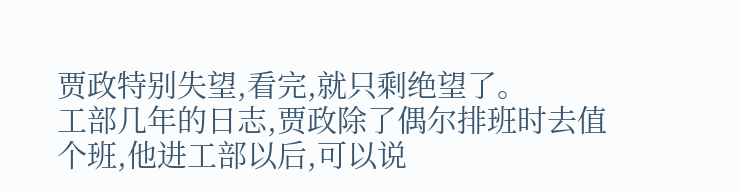贾政特别失望,看完,就只剩绝望了。
工部几年的日志,贾政除了偶尔排班时去值个班,他进工部以后,可以说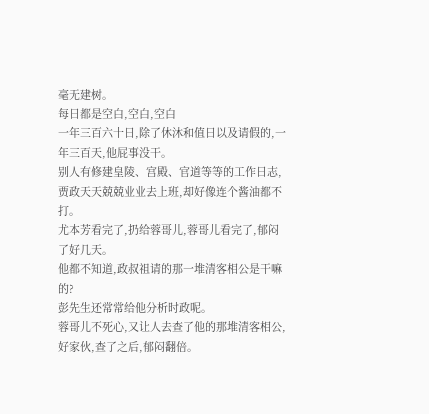毫无建树。
每日都是空白,空白,空白
一年三百六十日,除了休沐和值日以及请假的,一年三百天,他屁事没干。
别人有修建皇陵、宫殿、官道等等的工作日志,贾政天天兢兢业业去上班,却好像连个酱油都不打。
尤本芳看完了,扔给蓉哥儿,蓉哥儿看完了,郁闷了好几天。
他都不知道,政叔祖请的那一堆清客相公是干嘛的?
彭先生还常常给他分析时政呢。
蓉哥儿不死心,又让人去查了他的那堆清客相公,好家伙,查了之后,郁闷翻倍。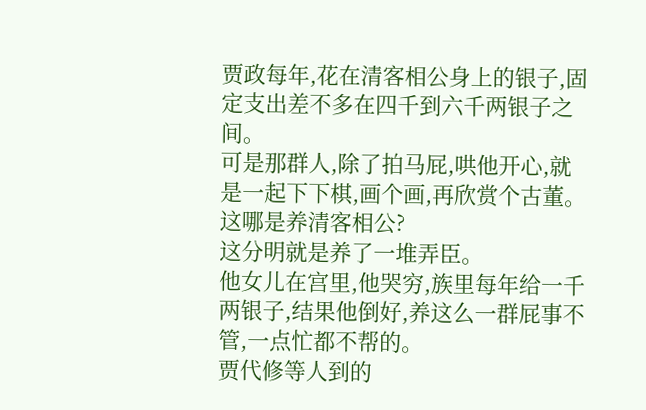贾政每年,花在清客相公身上的银子,固定支出差不多在四千到六千两银子之间。
可是那群人,除了拍马屁,哄他开心,就是一起下下棋,画个画,再欣赏个古董。
这哪是养清客相公?
这分明就是养了一堆弄臣。
他女儿在宫里,他哭穷,族里每年给一千两银子,结果他倒好,养这么一群屁事不管,一点忙都不帮的。
贾代修等人到的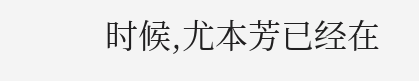时候,尤本芳已经在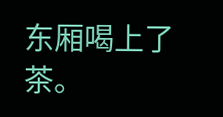东厢喝上了茶。